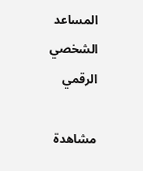المساعد الشخصي الرقمي

مشاهدة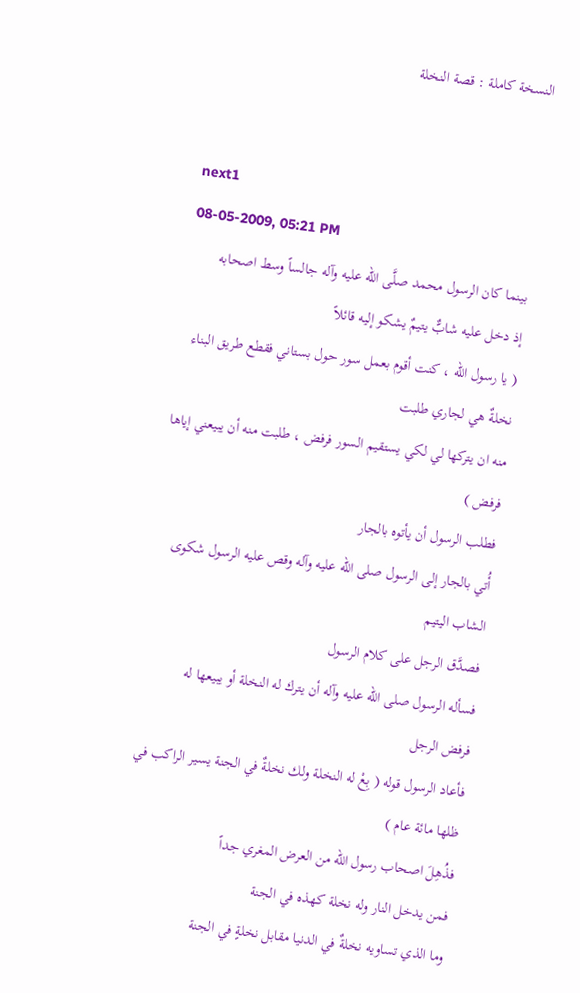النسخة كاملة : قصة النخلة


next1
08-05-2009, 05:21 PM
بينما كان الرسول محمد صلَّى الله عليه وآله جالساً وسط اصحابه
إذ دخل عليه شابٌّ يتيمٌ يشكو إليه قائلاً
( يا رسول الله ، كنت أقوم بعمل سور حول بستاني فقطع طريق البناء نخلةٌ هي لجاري طلبت
منه ان يتركها لي لكي يستقيم السور فرفض ، طلبت منه أن يبيعني إياها فرفض )
فطلب الرسول أن يأتوه بالجار
أُتي بالجار إلى الرسول صلى الله عليه وآله وقص عليه الرسول شكوى الشاب اليتيم
فصدَّق الرجل على كلام الرسول
فسأله الرسول صلى الله عليه وآله أن يترك له النخلة أو يبيعها له
فرفض الرجل
فأعاد الرسول قوله ( بِعْ له النخلة ولك نخلةٌ في الجنة يسير الراكب في ظلها مائة عام )
فذُهِلَ اصحاب رسول الله من العرض المغري جداً
فمن يدخل النار وله نخلة كهذه في الجنة
وما الذي تساويه نخلةٌ في الدنيا مقابل نخلةٍ في الجنة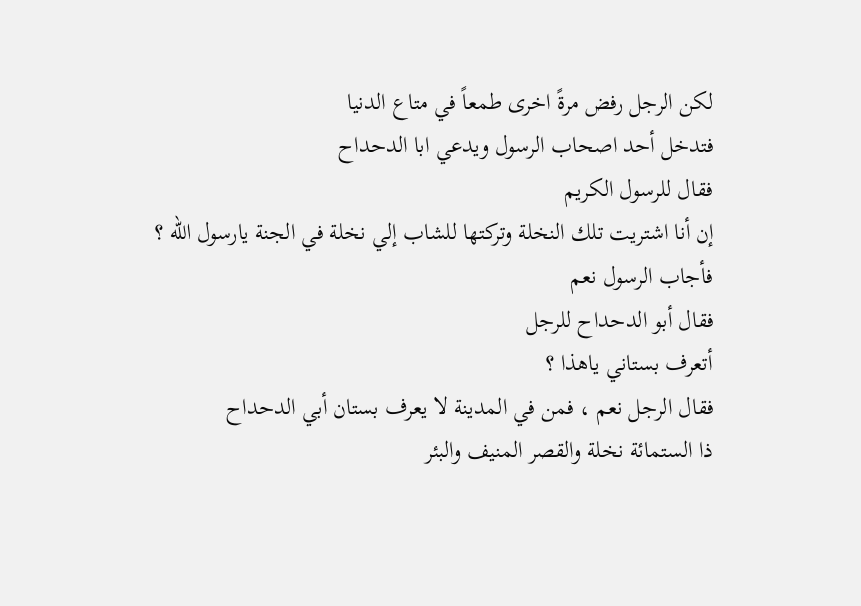لكن الرجل رفض مرةً اخرى طمعاً في متاع الدنيا
فتدخل أحد اصحاب الرسول ويدعي ابا الدحداح
فقال للرسول الكريم
إن أنا اشتريت تلك النخلة وتركتها للشاب إلي نخلة في الجنة يارسول الله ؟
فأجاب الرسول نعم
فقال أبو الدحداح للرجل
أتعرف بستاني ياهذا ؟
فقال الرجل نعم ، فمن في المدينة لا يعرف بستان أبي الدحداح
ذا الستمائة نخلة والقصر المنيف والبئر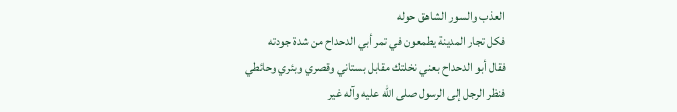العذب والسور الشاهق حوله
فكل تجار المدينة يطمعون في تمر أبي الدحداح من شدة جودته
فقال أبو الدحداح بعني نخلتك مقابل بستاني وقصري وبئري وحائطي
فنظر الرجل إلى الرسول صلى الله عليه وآله غير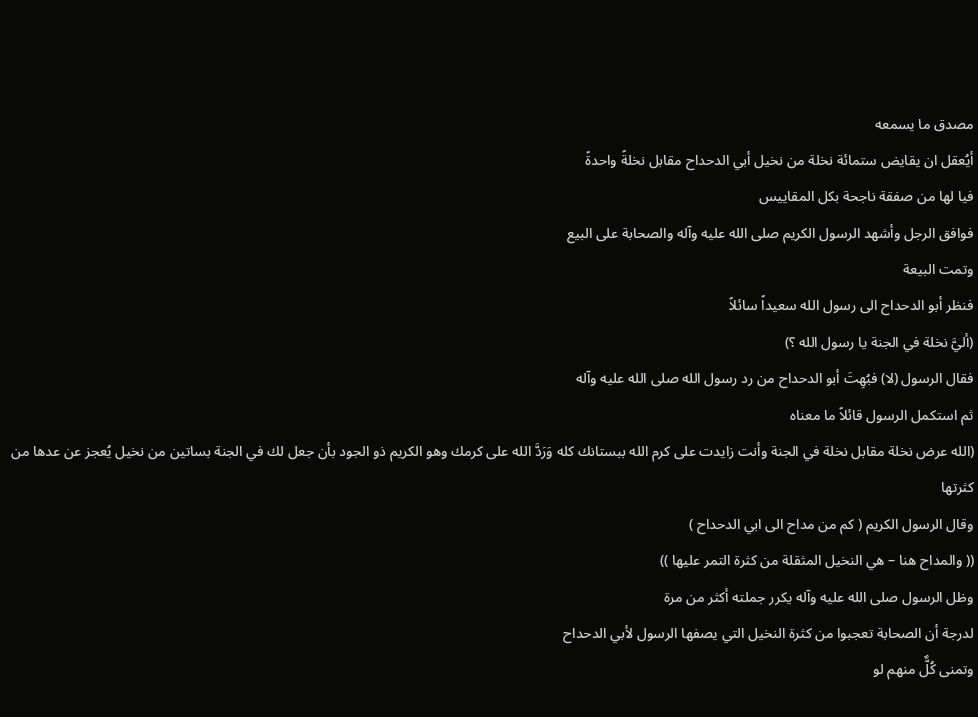مصدق ما يسمعه
أيُعقل ان يقايض ستمائة نخلة من نخيل أبي الدحداح مقابل نخلةً واحدةً
فيا لها من صفقة ناجحة بكل المقاييس
فوافق الرجل وأشهد الرسول الكريم صلى الله عليه وآله والصحابة على البيع
وتمت البيعة
فنظر أبو الدحداح الى رسول الله سعيداً سائلاً
(أليَّ نخلة في الجنة يا رسول الله ؟)
فقال الرسول (لا) فبُهِتَ أبو الدحداح من رد رسول الله صلى الله عليه وآله
ثم استكمل الرسول قائلاً ما معناه
(الله عرض نخلة مقابل نخلة في الجنة وأنت زايدت على كرم الله ببستانك كله وَرَدَّ الله على كرمك وهو الكريم ذو الجود بأن جعل لك في الجنة بساتين من نخيل يُعجز عن عدها من كثرتها
وقال الرسول الكريم ( كم من مداح الى ابي الدحداح )
(( والمداح هنا – هي النخيل المثقلة من كثرة التمر عليها ))
وظل الرسول صلى الله عليه وآله يكرر جملته أكثر من مرة
لدرجة أن الصحابة تعجبوا من كثرة النخيل التي يصفها الرسول لأبي الدحداح
وتمنى كُلٌّ منهم لو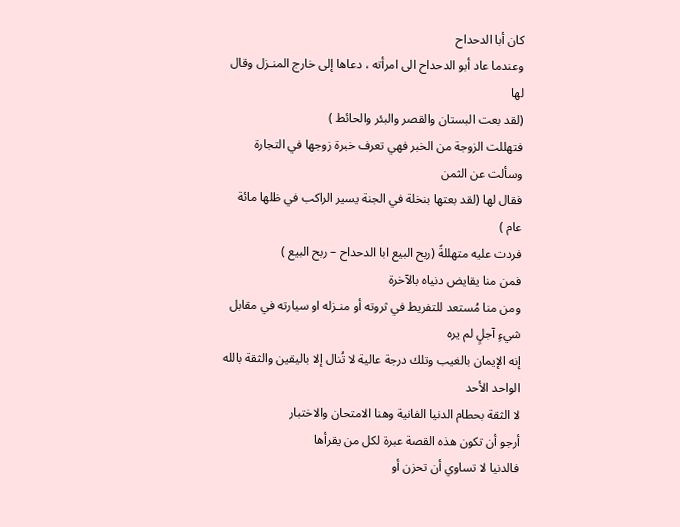كان أبا الدحداح
وعندما عاد أبو الدحداح الى امرأته ، دعاها إلى خارج المنـزل وقال لها
(لقد بعت البستان والقصر والبئر والحائط )
فتهللت الزوجة من الخبر فهي تعرف خبرة زوجها في التجارة وسألت عن الثمن
فقال لها (لقد بعتها بنخلة في الجنة يسير الراكب في ظلها مائة عام )
فردت عليه متهللةً (ربح البيع ابا الدحداح – ربح البيع )
فمن منا يقايض دنياه بالآخرة
ومن منا مُستعد للتفريط في ثروته أو منـزله او سيارته في مقابل شيءٍ آجلٍ لم يره
إنه الإيمان بالغيب وتلك درجة عالية لا تُنال إلا باليقين والثقة بالله الواحد الأحد
لا الثقة بحطام الدنيا الفانية وهنا الامتحان والاختبار
أرجو أن تكون هذه القصة عبرة لكل من يقرأها
فالدنيا لا تساوي أن تحزن أو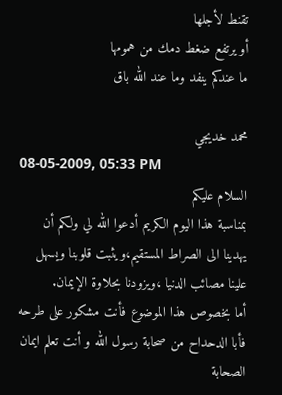تقنط لأجلها
أو يرتفع ضغط دمك من همومها
ما عندكم ينفد وما عند الله باق

محمد خديجي
08-05-2009, 05:33 PM
السلام عليكم
بمناسبة هذا اليوم الكريم أدعوا الله لي ولكم أن يهدينا الى الصراط المستقيم،ويثبت قلوبنا ويسهل علينا مصائب الدنيا ،ويزودنا بحلاوة الإيمان.
أما بخصوص هذا الموضوع فأنت مشكور على طرحه
فأبا الدحداح من صحابة رسول الله و أنت تعلم ايمان الصحابة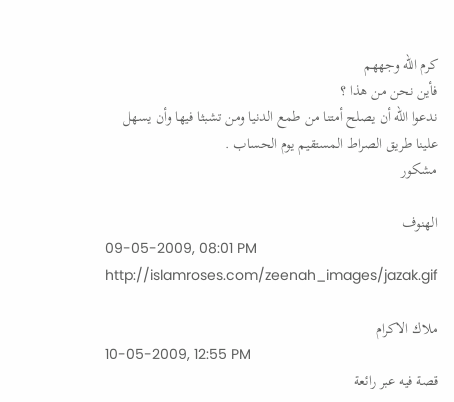كرم الله وجههم
فأين نحن من هذا ؟
ندعوا الله أن يصلح أمتنا من طمع الدنيا ومن تشبثا فيها وأن يسهل علينا طريق الصراط المستقيم يوم الحساب .
مشكور

الهنوف
09-05-2009, 08:01 PM
http://islamroses.com/zeenah_images/jazak.gif

ملاك الاكرام
10-05-2009, 12:55 PM
قصة فيه عبر رائعة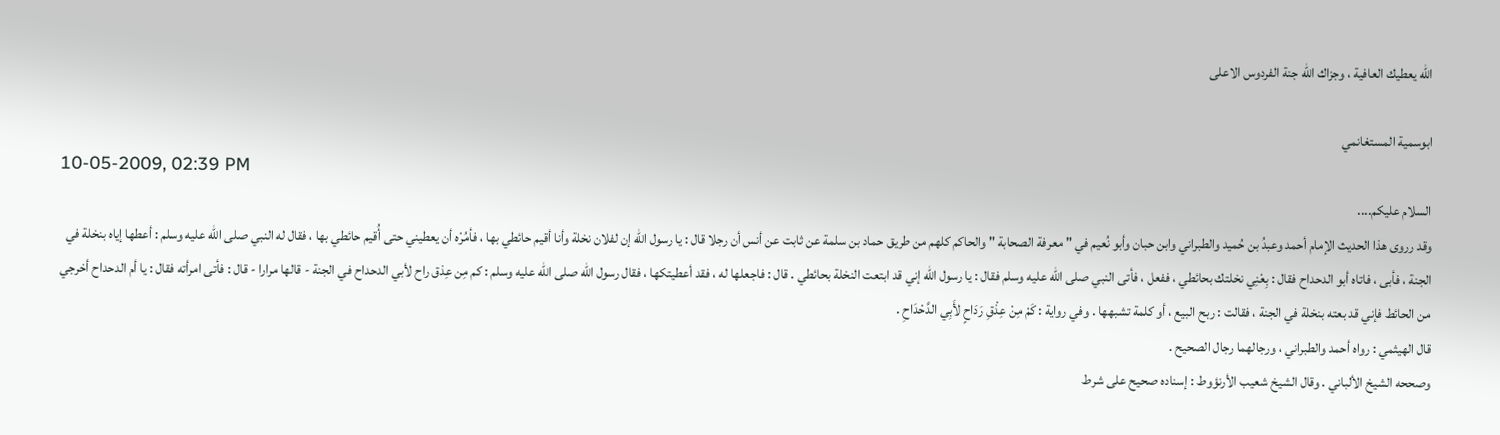الله يعطيك العافية ، وجزاك الله جنة الفردوس الاعلى

ابوسمية المستغانمي
10-05-2009, 02:39 PM
السلام عليكم....
وقد رروى هذا الحديث الإمام أحمد وعبدُ بن حُميد والطبراني وابن حبان وأبو نُعيم في " معرفة الصحابة " والحاكم كلهم من طريق حماد بن سلمة عن ثابت عن أنس أن رجلا قال : يا رسول الله إن لفلان نخلة وأنا أقيم حائطي بها ، فأمُرْه أن يعطيني حتى أُقيم حائطي بها ، فقال له النبي صلى الله عليه وسلم : أعطها إياه بنخلة في الجنة ، فأبى ، فاتاه أبو الدحداح فقال : بِعْنِي نخلتك بحائطي ، ففعل ، فأتى النبي صلى الله عليه وسلم فقال : يا رسول الله إني قد ابتعت النخلة بحائطي . قال : فاجعلها له ، فقد أعطيتكها ، فقال رسول الله صلى الله عليه وسلم : كم مِن عِذق راح لأبي الدحداح في الجنة - قالها مرارا - قال : فأتى امرأته فقال : يا أم الدحداح أخرجي من الحائط فإني قد بعته بنخلة في الجنة ، فقالت : ربح البيع ، أو كلمة تشبهها . وفي رواية : كَمْ مِنْ عِذْقِ رَدَاحٍ لأَبِي الدَّحْدَاحِ .
قال الهيثمي : رواه أحمد والطبراني ، ورجالهما رجال الصحيح .
وصححه الشيخ الألباني . وقال الشيخ شعيب الأرنؤوط : إسناده صحيح على شرط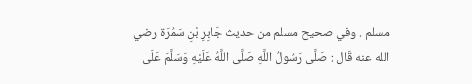مسلم . وفي صحيح مسلم من حديث جَابِرِ بْنِ سَمُرَة رضي الله عنه قَال : صَلَّى رَسُولُ اللَّهِ صَلَّى اللَّهُ عَلَيْهِ وَسَلَّمَ عَلَى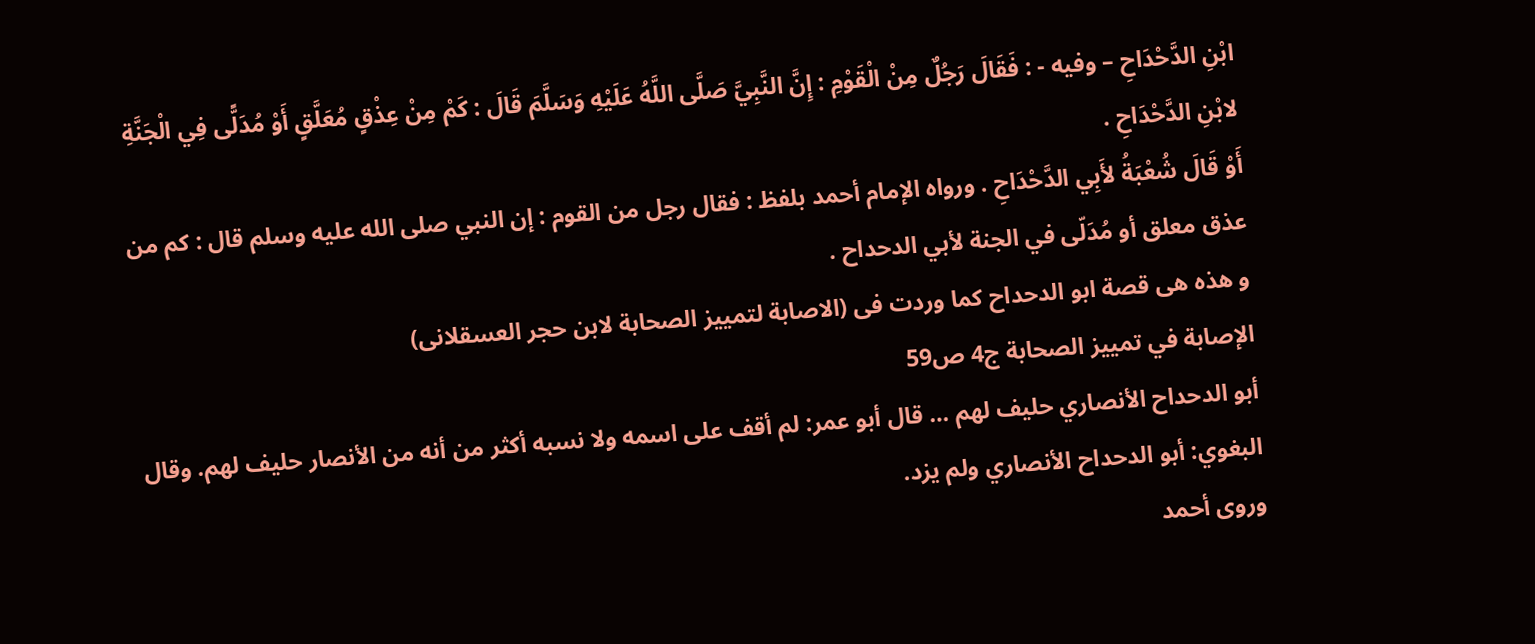ابْنِ الدَّحْدَاحِ – وفيه - : فَقَالَ رَجُلٌ مِنْ الْقَوْمِ : إِنَّ النَّبِيَّ صَلَّى اللَّهُ عَلَيْهِ وَسَلَّمَ قَالَ : كَمْ مِنْ عِذْقٍ مُعَلَّقٍ أَوْ مُدَلًّى فِي الْجَنَّةِ لابْنِ الدَّحْدَاحِ .
أَوْ قَالَ شُعْبَةُ لأَبِي الدَّحْدَاحِ . ورواه الإمام أحمد بلفظ : فقال رجل من القوم : إن النبي صلى الله عليه وسلم قال : كم من عذق معلق أو مُدَلّى في الجنة لأبي الدحداح .
و هذه هى قصة ابو الدحداح كما وردت فى (الاصابة لتمييز الصحابة لابن حجر العسقلانى)
الإصابة في تمييز الصحابة ج4 ص59
أبو الدحداح الأنصاري حليف لهم … قال أبو عمر: لم أقف على اسمه ولا نسبه أكثر من أنه من الأنصار حليف لهم. وقال البغوي: أبو الدحداح الأنصاري ولم يزد.
وروى أحمد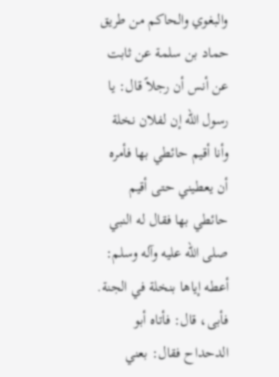والبغوي والحاكم من طريق حماد بن سلمة عن ثابت عن أنس أن رجلاً قال: يا رسول الله إن لفلان نخلة وأنا أقيم حائطي بها فأمره أن يعطيني حتى أقيم حائطي بها فقال له النبي صلى الله عليه وآله وسلم: أعطه إياها بنخلة في الجنة. فأبى، قال: فأتاه أبو الدحداح فقال: بعني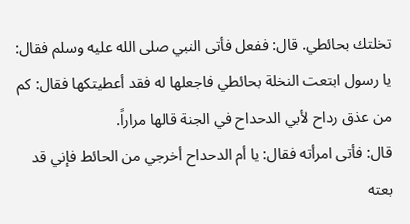تخلتك بحائطي. قال: ففعل فأتى النبي صلى الله عليه وسلم فقال: يا رسول ابتعت النخلة بحائطي فاجعلها له فقد أعطيتكها فقال: كم من عذق رداح لأبي الدحداح في الجنة قالها مراراً.
قال: فأتى امرأته فقال: يا أم الدحداح أخرجي من الحائط فإني قد بعته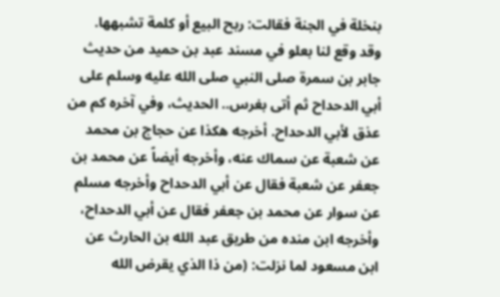بنخلة في الجنة فقالت: ربح البيع أو كلمة تشبهها.
وقد وقع لنا بعلو في مسند عبد بن حميد من حديث جابر بن سمرة صلى النبي صلى الله عليه وسلم على أبي الدحداح ثم أتى بغرس.. الحديث، وفي آخره كم من عذق لأبي الدحداح. أخرجه هكذا عن حجاج بن محمد عن شعبة عن سماك عنه، وأخرجه أيضاً عن محمد بن جعفر عن شعبة فقال عن أبي الدحداح وأخرجه مسلم عن سوار عن محمد بن جعفر فقال عن أبي الدحداح، وأخرجه ابن منده من طريق عبد الله بن الحارث عن ابن مسعود لما نزلت: (من ذا الذي يقرض الله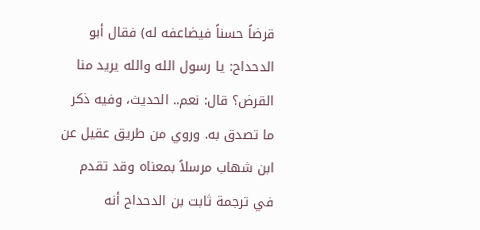قرضاً حسناً فيضاعفه له) فقال أبو الدحداح: يا رسول الله والله يريد منا القرض؟ قال: نعم.. الحديث، وفيه ذكر ما تصدق به. وروي من طريق عقيل عن ابن شهاب مرسلاً بمعناه وقد تقدم في ترجمة ثابت بن الدحداح أنه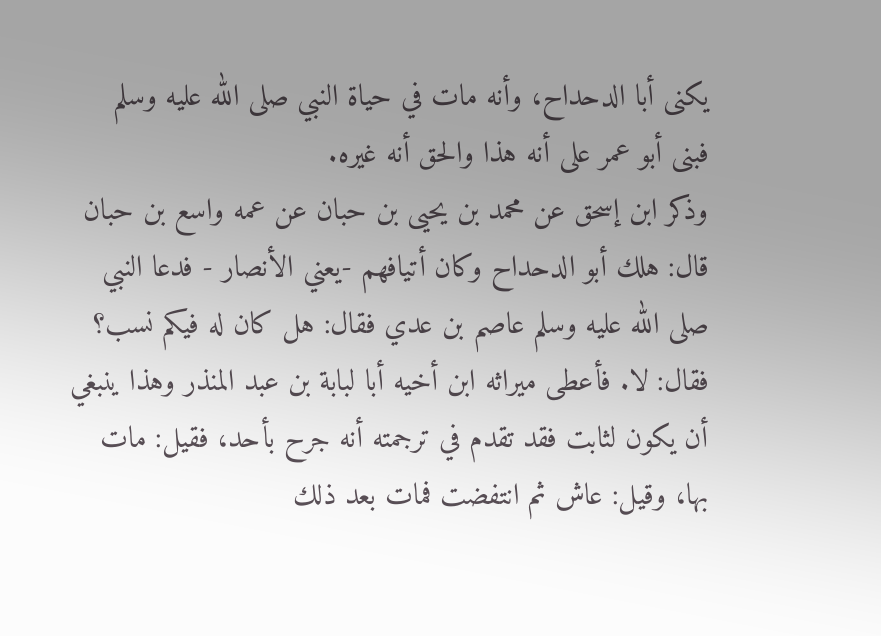يكنى أبا الدحداح، وأنه مات في حياة النبي صلى الله عليه وسلم فبنى أبو عمر على أنه هذا والحق أنه غيره.
وذكر ابن إسحق عن محمد بن يحيى بن حبان عن عمه واسع بن حبان قال: هلك أبو الدحداح وكان أتيافهم -يعني الأنصار - فدعا النبي صلى الله عليه وسلم عاصم بن عدي فقال: هل كان له فيكم نسب؟ فقال: لا. فأعطى ميراثه ابن أخيه أبا لبابة بن عبد المنذر وهذا ينبغي أن يكون لثابت فقد تقدم في ترجمته أنه جرح بأحد، فقيل: مات بها، وقيل: عاش ثم انتفضت فمات بعد ذلك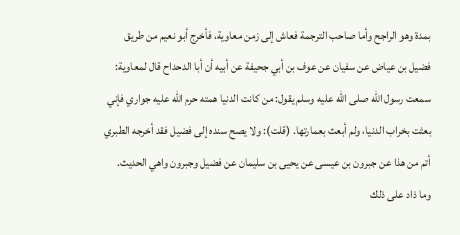بمدة وهو الراجح وأما صاحب الترجمة فعاش إلى زمن معاوية، فأخرج أبو نعيم من طريق فضيل بن عياض عن سفيان عن عوف بن أبي جحيفة عن أبيه أن أبا الدحداح قال لمعاوية: سمعت رسول الله صلى الله عليه وسلم يقول: من كانت الدنيا همته حرم الله عليه جواري فإني بعثت بخراب الدنيا، ولم أبعث بعمارتها. (قلت): ولا يصح سنده إلى فضيل فقد أخرجه الطبري أتم من هذا عن جبرون بن عيسى عن يحيى بن سليمان عن فضيل وجبرون واهي الحديث.
وما ذاد على ذلك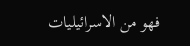فهو من الاسرائيليات